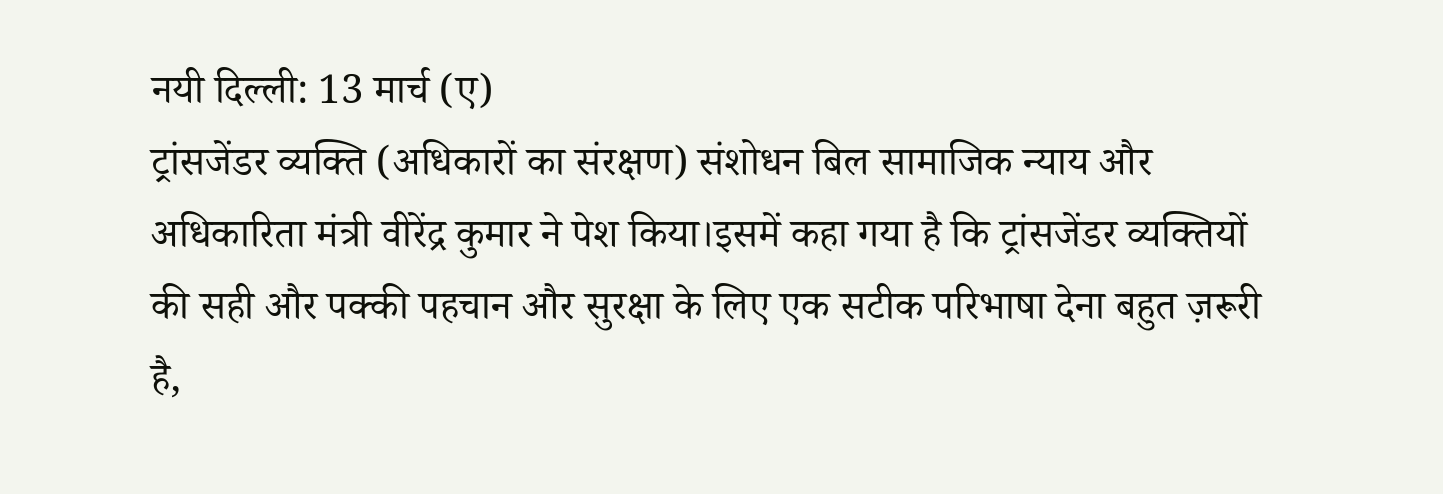नयी दिल्ली: 13 मार्च (ए)
ट्रांसजेंडर व्यक्ति (अधिकारों का संरक्षण) संशोधन बिल सामाजिक न्याय और अधिकारिता मंत्री वीरेंद्र कुमार ने पेश किया।इसमें कहा गया है कि ट्रांसजेंडर व्यक्तियों की सही और पक्की पहचान और सुरक्षा के लिए एक सटीक परिभाषा देना बहुत ज़रूरी है,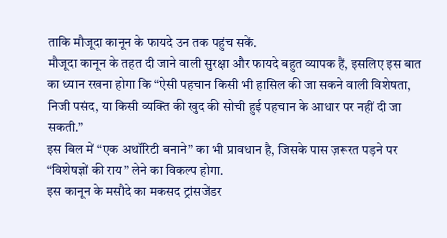ताकि मौजूदा कानून के फायदे उन तक पहुंच सकें.
मौजूदा कानून के तहत दी जाने वाली सुरक्षा और फायदे बहुत व्यापक हैं, इसलिए इस बात का ध्यान रखना होगा कि “ऐसी पहचान किसी भी हासिल की जा सकने वाली विशेषता, निजी पसंद, या किसी व्यक्ति की खुद की सोची हुई पहचान के आधार पर नहीं दी जा सकती.”
इस बिल में “एक अथॉरिटी बनाने” का भी प्रावधान है, जिसके पास ज़रूरत पड़ने पर “विशेषज्ञों की राय” लेने का विकल्प होगा.
इस कानून के मसौदे का मकसद ट्रांसजेंडर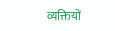व्यक्तियों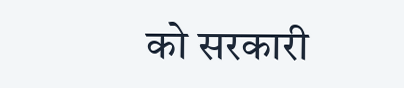को सरकारी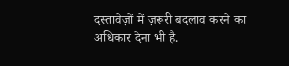दस्तावेज़ों में ज़रूरी बदलाव करने का अधिकार देना भी है.